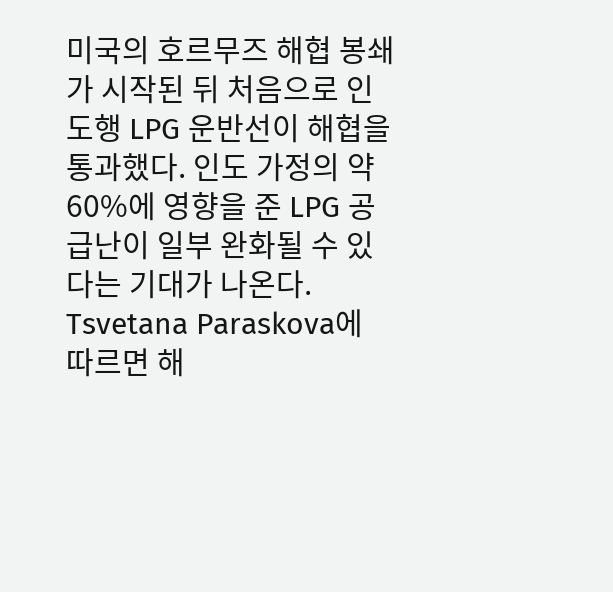미국의 호르무즈 해협 봉쇄가 시작된 뒤 처음으로 인도행 LPG 운반선이 해협을 통과했다. 인도 가정의 약 60%에 영향을 준 LPG 공급난이 일부 완화될 수 있다는 기대가 나온다.
Tsvetana Paraskova에 따르면 해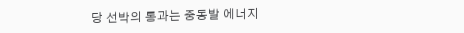당 선박의 통과는 중동발 에너지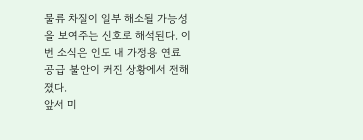물류 차질이 일부 해소될 가능성을 보여주는 신호로 해석된다. 이번 소식은 인도 내 가정용 연료 공급 불안이 커진 상황에서 전해졌다.
앞서 미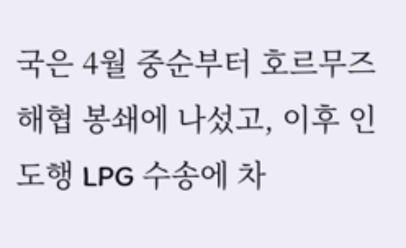국은 4월 중순부터 호르무즈 해협 봉쇄에 나섰고, 이후 인도행 LPG 수송에 차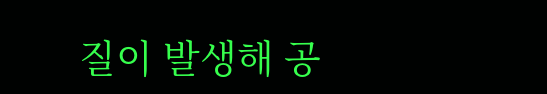질이 발생해 공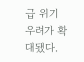급 위기 우려가 확대됐다.